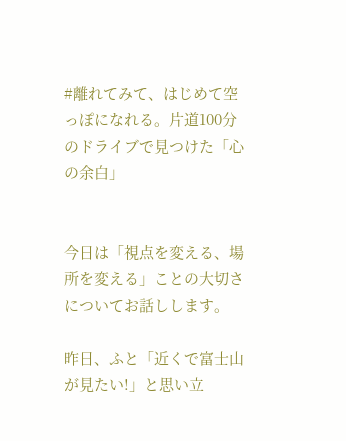#離れてみて、はじめて空っぽになれる。片道100分のドライブで見つけた「心の余白」


今日は「視点を変える、場所を変える」ことの大切さについてお話しします。

昨日、ふと「近くで富士山が見たい!」と思い立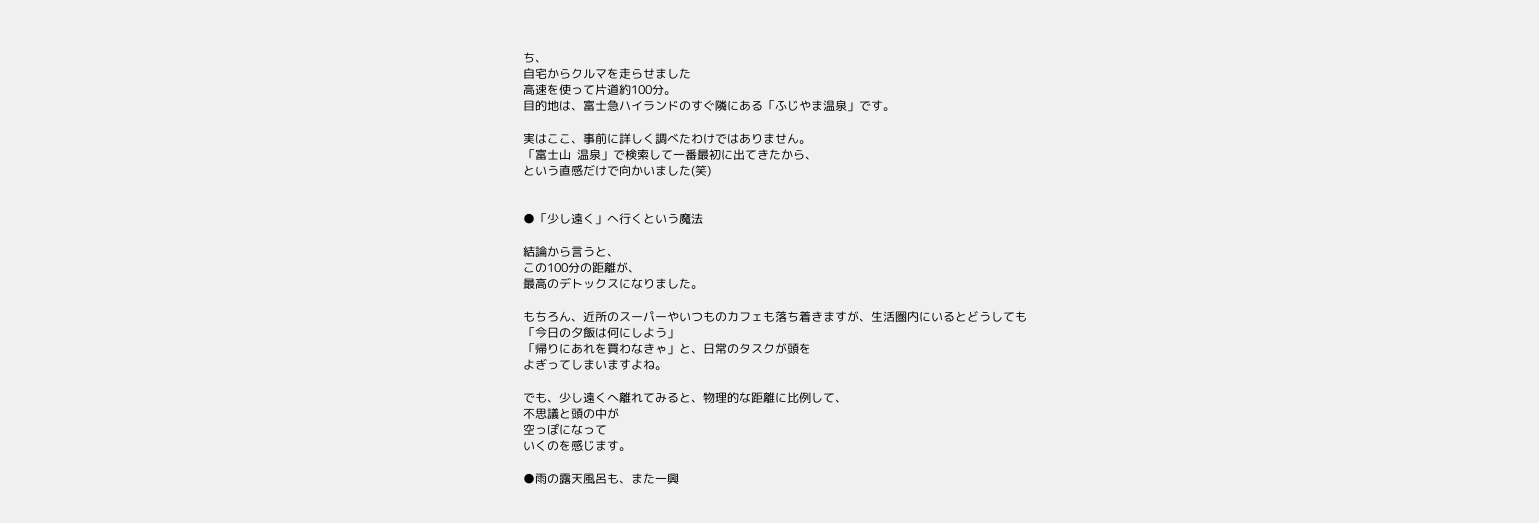ち、
自宅からクルマを走らせました
高速を使って片道約100分。
目的地は、富士急ハイランドのすぐ隣にある「ふじやま温泉」です。

実はここ、事前に詳しく調べたわけではありません。
「富士山  温泉」で検索して一番最初に出てきたから、
という直感だけで向かいました(笑)


●「少し遠く」へ行くという魔法

結論から言うと、
この100分の距離が、
最高のデトックスになりました。

もちろん、近所のスーパーやいつものカフェも落ち着きますが、生活圏内にいるとどうしても
「今日の夕飯は何にしよう」
「帰りにあれを買わなきゃ」と、日常のタスクが頭を
よぎってしまいますよね。

でも、少し遠くへ離れてみると、物理的な距離に比例して、
不思議と頭の中が
空っぽになって
いくのを感じます。

●雨の露天風呂も、また一興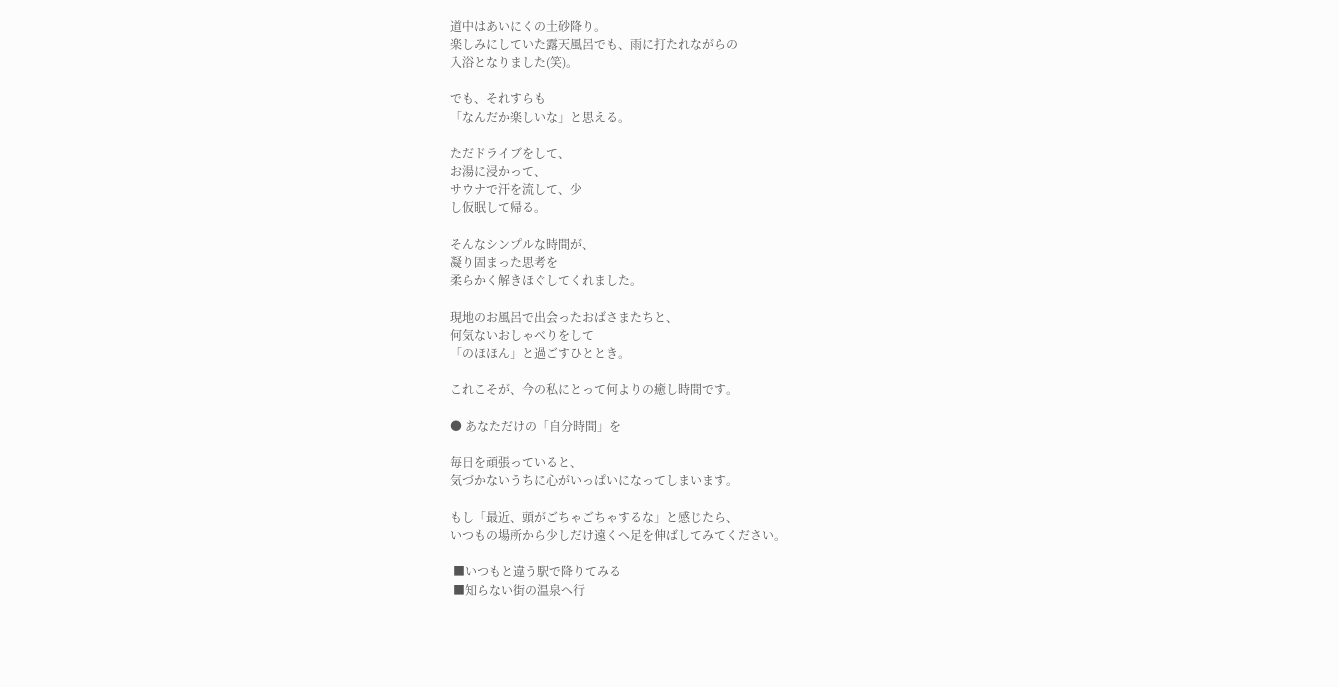道中はあいにくの土砂降り。
楽しみにしていた露天風呂でも、雨に打たれながらの
入浴となりました(笑)。

でも、それすらも
「なんだか楽しいな」と思える。

ただドライブをして、
お湯に浸かって、
サウナで汗を流して、少
し仮眠して帰る。

そんなシンプルな時間が、
凝り固まった思考を
柔らかく解きほぐしてくれました。

現地のお風呂で出会ったおばさまたちと、
何気ないおしゃべりをして
「のほほん」と過ごすひととき。

これこそが、今の私にとって何よりの癒し時間です。

● あなただけの「自分時間」を

毎日を頑張っていると、
気づかないうちに心がいっぱいになってしまいます。

もし「最近、頭がごちゃごちゃするな」と感じたら、
いつもの場所から少しだけ遠くへ足を伸ばしてみてください。

 ■いつもと違う駅で降りてみる
 ■知らない街の温泉へ行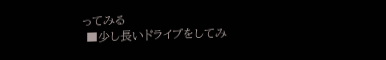ってみる
 ■少し長いドライブをしてみ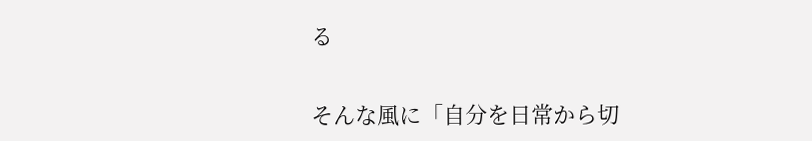る


そんな風に「自分を日常から切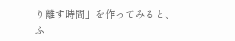り離す時間」を作ってみると、
ふ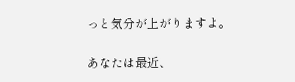っと気分が上がりますよ。

あなたは最近、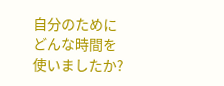自分のためにどんな時間を使いましたか?